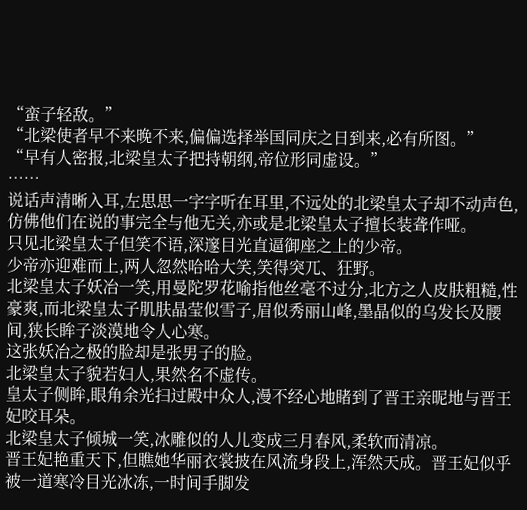“蛮子轻敌。”
“北梁使者早不来晚不来,偏偏选择举国同庆之日到来,必有所图。”
“早有人密报,北梁皇太子把持朝纲,帝位形同虚设。”
……
说话声清晰入耳,左思思一字字听在耳里,不远处的北梁皇太子却不动声色,仿佛他们在说的事完全与他无关,亦或是北梁皇太子擅长装聋作哑。
只见北梁皇太子但笑不语,深邃目光直逼御座之上的少帝。
少帝亦迎难而上,两人忽然哈哈大笑,笑得突兀、狂野。
北梁皇太子妖冶一笑,用曼陀罗花喻指他丝毫不过分,北方之人皮肤粗糙,性豪爽,而北梁皇太子肌肤晶莹似雪子,眉似秀丽山峰,墨晶似的乌发长及腰间,狭长眸子淡漠地令人心寒。
这张妖冶之极的脸却是张男子的脸。
北梁皇太子貌若妇人,果然名不虚传。
皇太子侧眸,眼角余光扫过殿中众人,漫不经心地睹到了晋王亲昵地与晋王妃咬耳朵。
北梁皇太子倾城一笑,冰雕似的人儿变成三月春风,柔软而清凉。
晋王妃艳重天下,但瞧她华丽衣裳披在风流身段上,浑然天成。晋王妃似乎被一道寒冷目光冰冻,一时间手脚发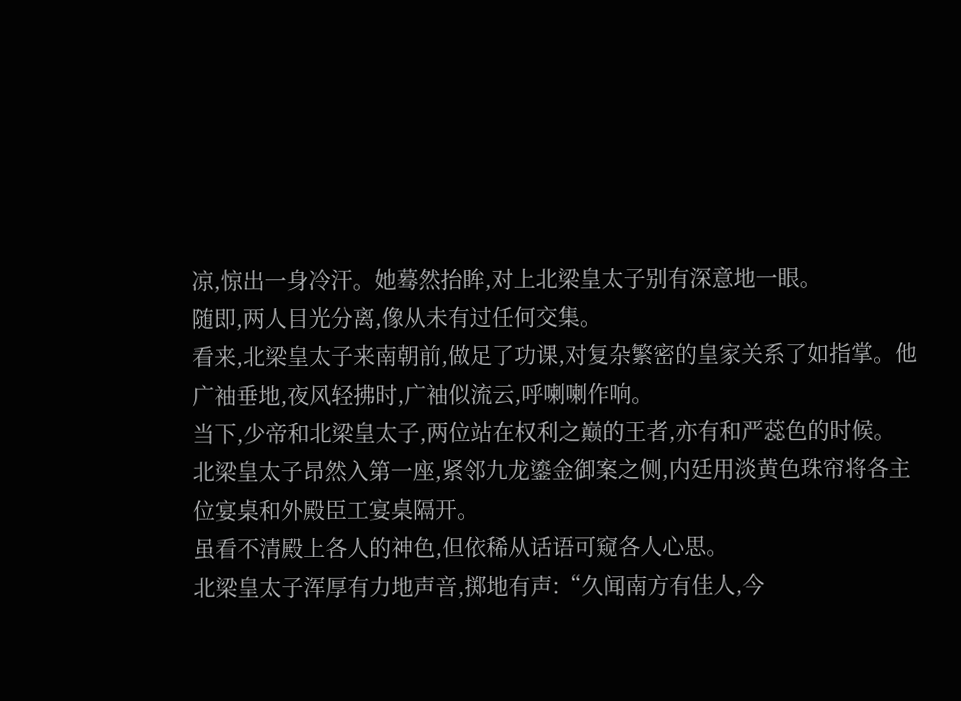凉,惊出一身冷汗。她蓦然抬眸,对上北梁皇太子别有深意地一眼。
随即,两人目光分离,像从未有过任何交集。
看来,北梁皇太子来南朝前,做足了功课,对复杂繁密的皇家关系了如指掌。他广袖垂地,夜风轻拂时,广袖似流云,呼喇喇作响。
当下,少帝和北梁皇太子,两位站在权利之巅的王者,亦有和严蕊色的时候。
北梁皇太子昂然入第一座,紧邻九龙鎏金御案之侧,内廷用淡黄色珠帘将各主位宴桌和外殿臣工宴桌隔开。
虽看不清殿上各人的神色,但依稀从话语可窥各人心思。
北梁皇太子浑厚有力地声音,掷地有声:“久闻南方有佳人,今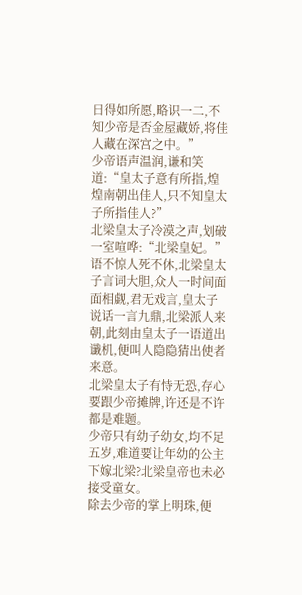日得如所愿,略识一二,不知少帝是否金屋藏娇,将佳人藏在深宫之中。”
少帝语声温润,谦和笑道:“皇太子意有所指,煌煌南朝出佳人,只不知皇太子所指佳人?”
北梁皇太子冷漠之声,划破一室喧哗:“北梁皇妃。”
语不惊人死不休,北梁皇太子言词大胆,众人一时间面面相觑,君无戏言,皇太子说话一言九鼎,北梁派人来朝,此刻由皇太子一语道出谶机,便叫人隐隐猜出使者来意。
北梁皇太子有恃无恐,存心要跟少帝摊牌,许还是不许都是难题。
少帝只有幼子幼女,均不足五岁,难道要让年幼的公主下嫁北梁?北梁皇帝也未必接受童女。
除去少帝的掌上明珠,便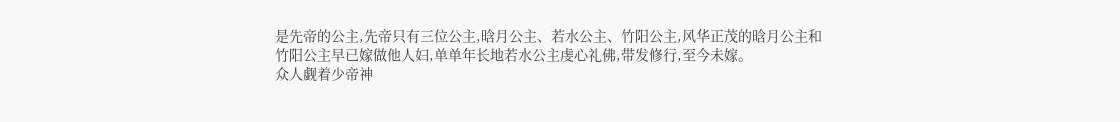是先帝的公主,先帝只有三位公主,晗月公主、若水公主、竹阳公主,风华正茂的晗月公主和竹阳公主早已嫁做他人妇,单单年长地若水公主虔心礼佛,带发修行,至今未嫁。
众人觑着少帝神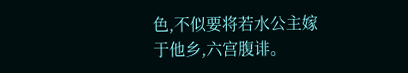色,不似要将若水公主嫁于他乡,六宫腹诽。